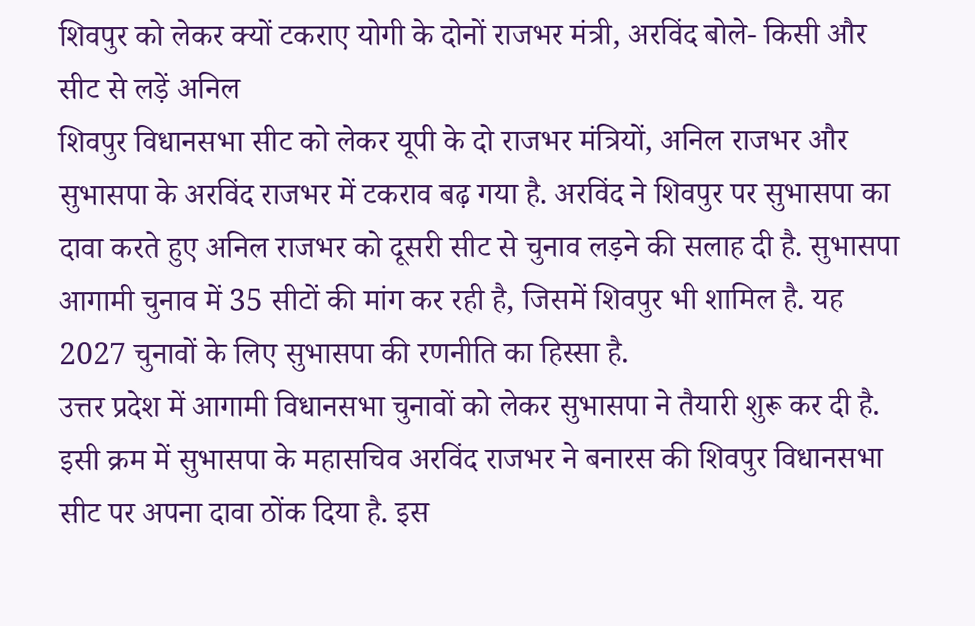शिवपुर को लेकर क्यों टकराए योगी के दोनों राजभर मंत्री, अरविंद बोले- किसी और सीट से लड़ें अनिल
शिवपुर विधानसभा सीट को लेकर यूपी के दो राजभर मंत्रियों, अनिल राजभर और सुभासपा के अरविंद राजभर में टकराव बढ़ गया है. अरविंद ने शिवपुर पर सुभासपा का दावा करते हुए अनिल राजभर को दूसरी सीट से चुनाव लड़ने की सलाह दी है. सुभासपा आगामी चुनाव में 35 सीटों की मांग कर रही है, जिसमें शिवपुर भी शामिल है. यह 2027 चुनावों के लिए सुभासपा की रणनीति का हिस्सा है.
उत्तर प्रदेश में आगामी विधानसभा चुनावों को लेकर सुभासपा ने तैयारी शुरू कर दी है. इसी क्रम में सुभासपा के महासचिव अरविंद राजभर ने बनारस की शिवपुर विधानसभा सीट पर अपना दावा ठोंक दिया है. इस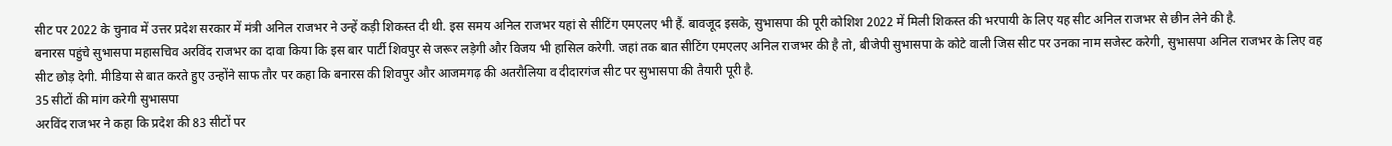सीट पर 2022 के चुनाव में उत्तर प्रदेश सरकार में मंत्री अनिल राजभर ने उन्हें कड़ी शिकस्त दी थी. इस समय अनिल राजभर यहां से सीटिंग एमएलए भी हैं. बावजूद इसके, सुभासपा की पूरी कोशिश 2022 में मिली शिकस्त की भरपायी के लिए यह सीट अनिल राजभर से छीन लेने की है.
बनारस पहुंचे सुभासपा महासचिव अरविंद राजभर का दावा किया कि इस बार पार्टी शिवपुर से जरूर लड़ेगी और विजय भी हासिल करेगी. जहां तक बात सीटिंग एमएलए अनिल राजभर की है तो, बीजेपी सुभासपा के कोटे वाली जिस सीट पर उनका नाम सजेस्ट करेगी, सुभासपा अनिल राजभर के लिए वह सीट छोड़ देगी. मीडिया से बात करते हुए उन्होंने साफ तौर पर कहा कि बनारस की शिवपुर और आजमगढ़ की अतरौलिया व दीदारगंज सीट पर सुभासपा की तैयारी पूरी है.
35 सीटों की मांग करेगी सुभासपा
अरविंद राजभर ने कहा कि प्रदेश की 83 सीटों पर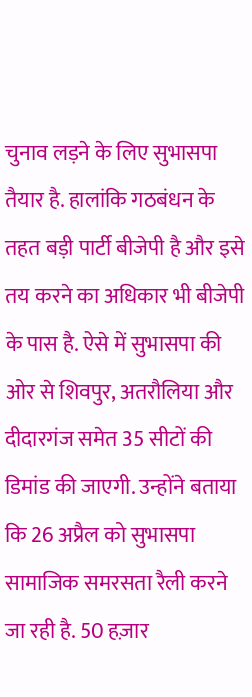चुनाव लड़ने के लिए सुभासपा तैयार है. हालांकि गठबंधन के तहत बड़ी पार्टी बीजेपी है और इसे तय करने का अधिकार भी बीजेपी के पास है. ऐसे में सुभासपा की ओर से शिवपुर, अतरौलिया और दीदारगंज समेत 35 सीटों की डिमांड की जाएगी. उन्होंने बताया कि 26 अप्रैल को सुभासपा सामाजिक समरसता रैली करने जा रही है. 50 हज़ार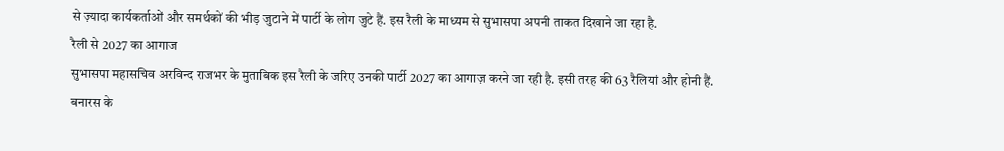से ज़्यादा कार्यकर्ताओं और समर्थकों की भीड़ जुटाने में पार्टी के लोग जुटे हैं. इस रैली के माध्यम से सुभासपा अपनी ताकत दिखाने जा रहा है.
रैली से 2027 का आगाज
सुभासपा महासचिव अरविन्द राजभर के मुताबिक इस रैली के जरिए उनकी पार्टी 2027 का आगाज़ करने जा रही है. इसी तरह की 63 रैलियां और होनी हैं. बनारस के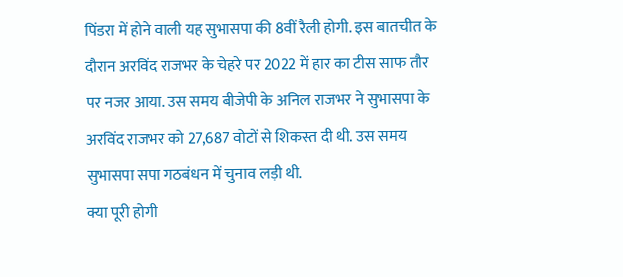पिंडरा में होने वाली यह सुभासपा की 8वीं रैली होगी. इस बातचीत के दौरान अरविंद राजभर के चेहरे पर 2022 में हार का टीस साफ तौर पर नजर आया. उस समय बीजेपी के अनिल राजभर ने सुभासपा के अरविंद राजभर को 27,687 वोटों से शिकस्त दी थी. उस समय सुभासपा सपा गठबंधन में चुनाव लड़ी थी.
क्या पूरी होगी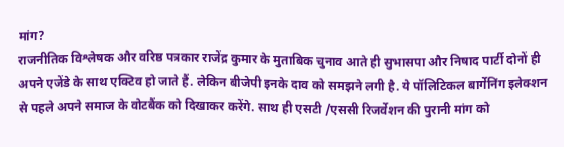मांग?
राजनीतिक विश्लेषक और वरिष्ठ पत्रकार राजेंद्र कुमार के मुताबिक चुनाव आते ही सुभासपा और निषाद पार्टी दोनों ही अपने एजेंडे के साथ एक्टिव हो जाते हैं. लेकिन बीजेपी इनके दाव को समझने लगी है. ये पॉलिटिकल बार्गेनिंग इलेक्शन से पहले अपने समाज के वोटबैंक को दिखाकर करेंगे. साथ ही एसटी /एससी रिजर्वेशन की पुरानी मांग को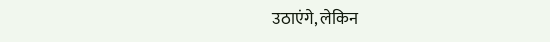उठाएंगे, लेकिन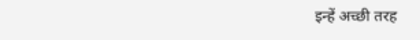इन्हें अच्छी तरह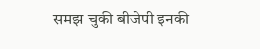समझ चुकी बीजेपी इनकी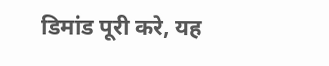डिमांड पूरी करे, यह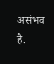असंभव है.